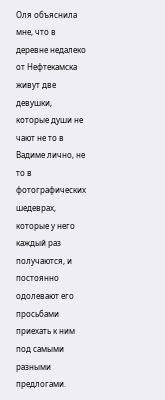Оля объяснила мне, что в деревне недалеко от Нефтекамска живут две девушки, которые души не чают не то в Вадиме лично, не то в фотографических шедеврах, которые у него каждый раз получаются, и постоянно одолевают его просьбами приехать к ним под самыми разными предлогами.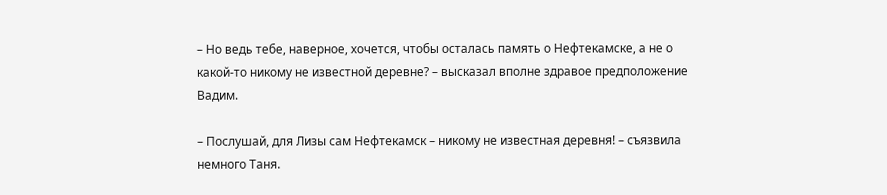– Но ведь тебе, наверное, хочется, чтобы осталась память о Нефтекамске, а не о какой-то никому не известной деревне? – высказал вполне здравое предположение Вадим.

– Послушай, для Лизы сам Нефтекамск – никому не известная деревня! – съязвила немного Таня.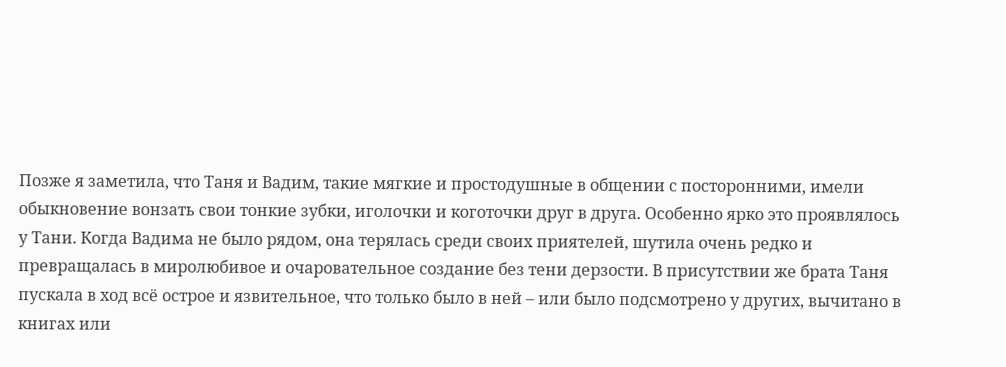Позже я заметила, что Таня и Вадим, такие мягкие и простодушные в общении с посторонними, имели обыкновение вонзать свои тонкие зубки, иголочки и коготочки друг в друга. Особенно ярко это проявлялось у Тани. Когда Вадима не было рядом, она терялась среди своих приятелей, шутила очень редко и превращалась в миролюбивое и очаровательное создание без тени дерзости. В присутствии же брата Таня пускала в ход всё острое и язвительное, что только было в ней – или было подсмотрено у других, вычитано в книгах или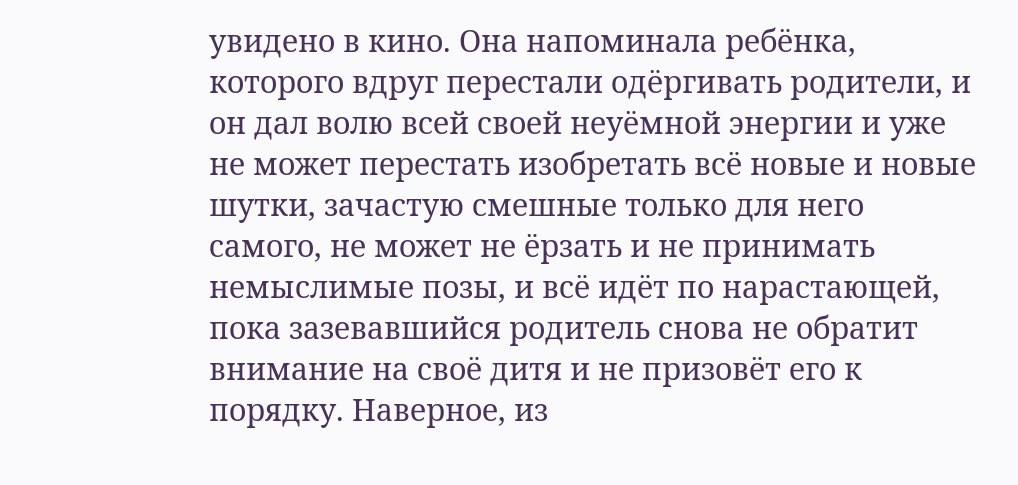увидено в кино. Она напоминала ребёнка, которого вдруг перестали одёргивать родители, и он дал волю всей своей неуёмной энергии и уже не может перестать изобретать всё новые и новые шутки, зачастую смешные только для него самого, не может не ёрзать и не принимать немыслимые позы, и всё идёт по нарастающей, пока зазевавшийся родитель снова не обратит внимание на своё дитя и не призовёт его к порядку. Наверное, из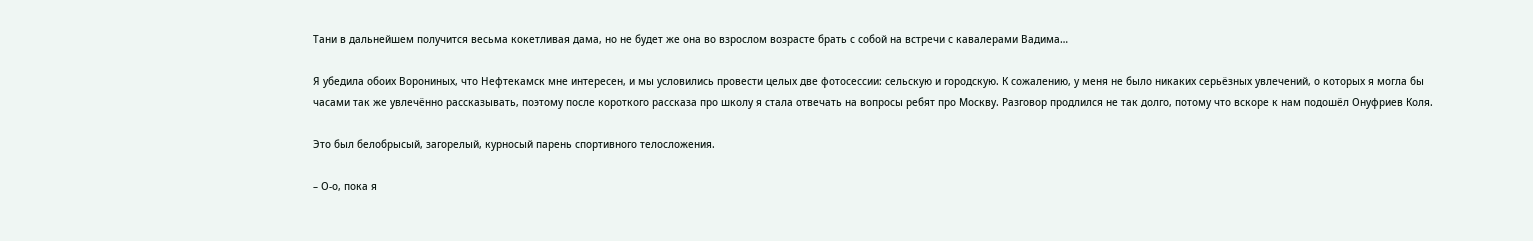Тани в дальнейшем получится весьма кокетливая дама, но не будет же она во взрослом возрасте брать с собой на встречи с кавалерами Вадима…

Я убедила обоих Ворониных, что Нефтекамск мне интересен, и мы условились провести целых две фотосессии: сельскую и городскую. К сожалению, у меня не было никаких серьёзных увлечений, о которых я могла бы часами так же увлечённо рассказывать, поэтому после короткого рассказа про школу я стала отвечать на вопросы ребят про Москву. Разговор продлился не так долго, потому что вскоре к нам подошёл Онуфриев Коля.

Это был белобрысый, загорелый, курносый парень спортивного телосложения.

– О-о, пока я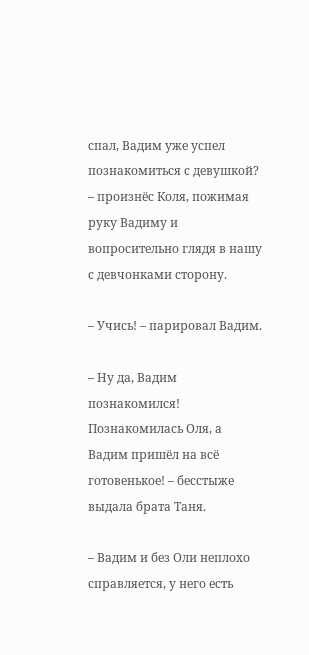спал, Вадим уже успел познакомиться с девушкой? – произнёс Коля, пожимая руку Вадиму и вопросительно глядя в нашу с девчонками сторону.

– Учись! – парировал Вадим.

– Ну да, Вадим познакомился! Познакомилась Оля, а Вадим пришёл на всё готовенькое! – бесстыже выдала брата Таня.

– Вадим и без Оли неплохо справляется, у него есть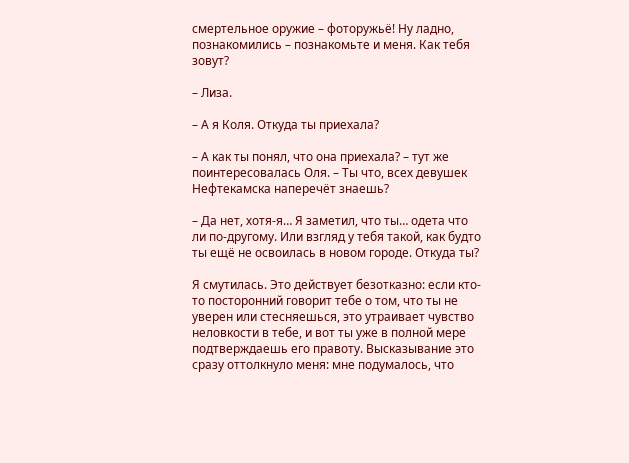смертельное оружие – фоторужьё! Ну ладно, познакомились – познакомьте и меня. Как тебя зовут?

– Лиза.

– А я Коля. Откуда ты приехала?

– А как ты понял, что она приехала? – тут же поинтересовалась Оля. – Ты что, всех девушек Нефтекамска наперечёт знаешь?

– Да нет, хотя-я… Я заметил, что ты… одета что ли по-другому. Или взгляд у тебя такой, как будто ты ещё не освоилась в новом городе. Откуда ты?

Я смутилась. Это действует безотказно: если кто-то посторонний говорит тебе о том, что ты не уверен или стесняешься, это утраивает чувство неловкости в тебе, и вот ты уже в полной мере подтверждаешь его правоту. Высказывание это сразу оттолкнуло меня: мне подумалось, что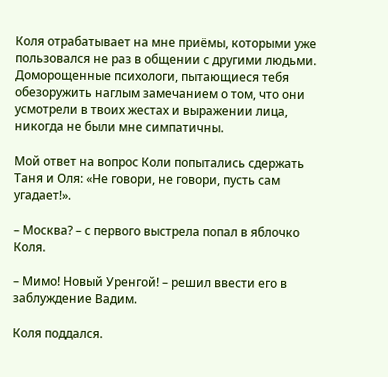Коля отрабатывает на мне приёмы, которыми уже пользовался не раз в общении с другими людьми. Доморощенные психологи, пытающиеся тебя обезоружить наглым замечанием о том, что они усмотрели в твоих жестах и выражении лица, никогда не были мне симпатичны.

Мой ответ на вопрос Коли попытались сдержать Таня и Оля: «Не говори, не говори, пусть сам угадает!».

– Москва? – с первого выстрела попал в яблочко Коля.

– Мимо! Новый Уренгой! – решил ввести его в заблуждение Вадим.

Коля поддался.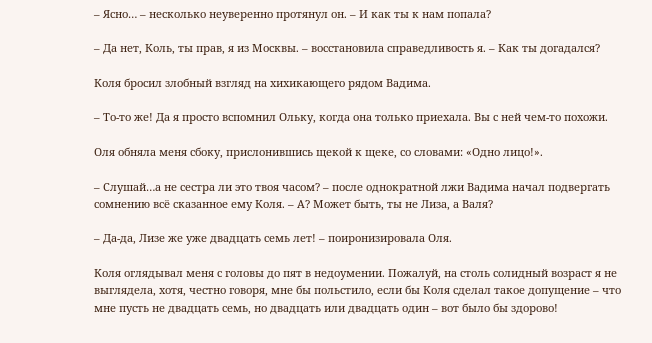– Ясно… – несколько неуверенно протянул он. – И как ты к нам попала?

– Да нет, Коль, ты прав, я из Москвы. – восстановила справедливость я. – Как ты догадался?

Коля бросил злобный взгляд на хихикающего рядом Вадима.

– То-то же! Да я просто вспомнил Ольку, когда она только приехала. Вы с ней чем-то похожи.

Оля обняла меня сбоку, прислонившись щекой к щеке, со словами: «Одно лицо!».

– Слушай…а не сестра ли это твоя часом? – после однократной лжи Вадима начал подвергать сомнению всё сказанное ему Коля. – А? Может быть, ты не Лиза, а Валя?

– Да-да, Лизе же уже двадцать семь лет! – поиронизировала Оля.

Коля оглядывал меня с головы до пят в недоумении. Пожалуй, на столь солидный возраст я не выглядела, хотя, честно говоря, мне бы польстило, если бы Коля сделал такое допущение – что мне пусть не двадцать семь, но двадцать или двадцать один – вот было бы здорово!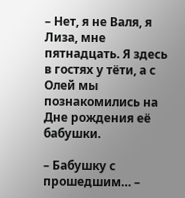– Нет, я не Валя, я Лиза, мне пятнадцать. Я здесь в гостях у тёти, а с Олей мы познакомились на Дне рождения её бабушки.

– Бабушку с прошедшим… –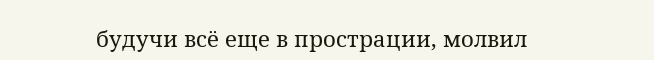будучи всё еще в прострации, молвил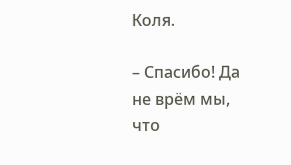Коля.

– Спасибо! Да не врём мы, что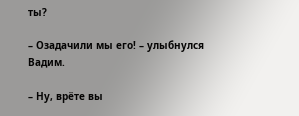ты?

– Озадачили мы его! – улыбнулся Вадим.

– Ну, врёте вы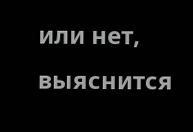или нет, выяснится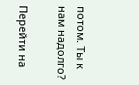потом. Ты к нам надолго?

Перейти на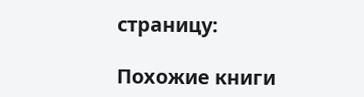страницу:

Похожие книги